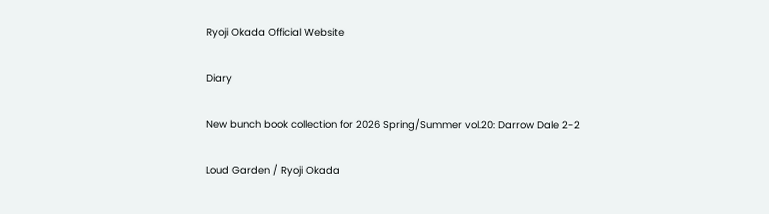Ryoji Okada Official Website

Diary

New bunch book collection for 2026 Spring/Summer vol.20: Darrow Dale 2-2

Loud Garden / Ryoji Okada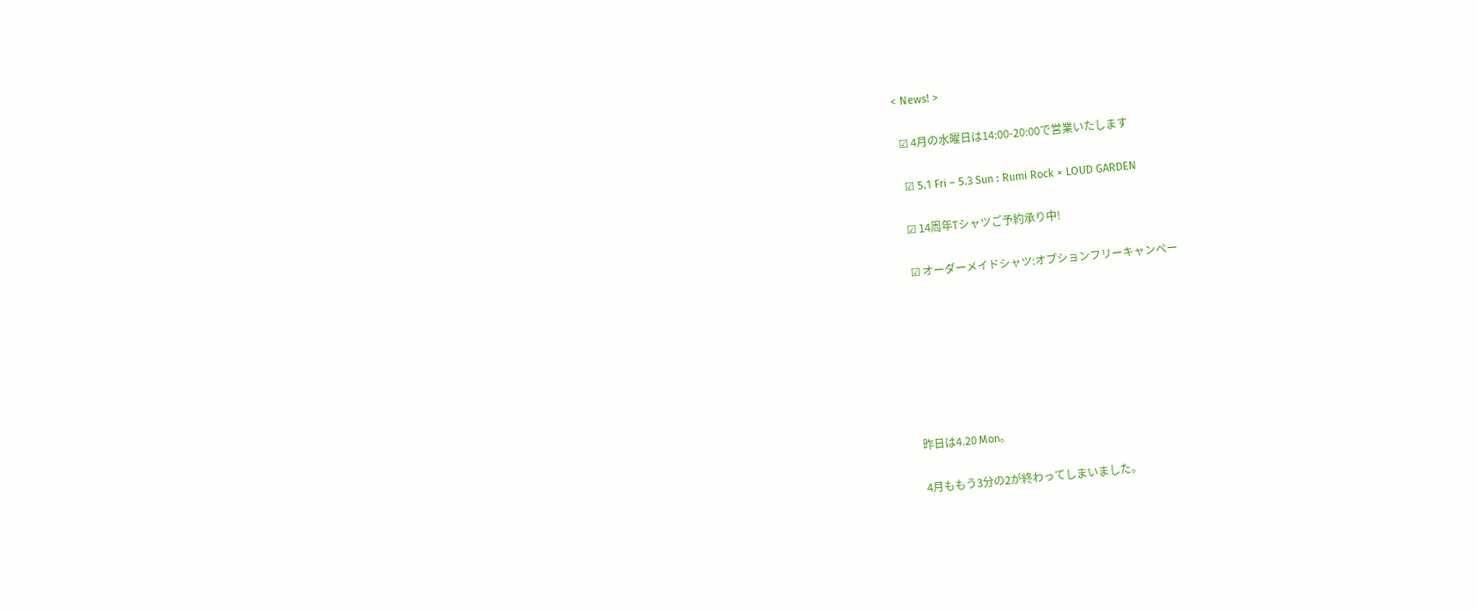< News! >

  ☑ 4月の水曜日は14:00-20:00で営業いたします

  ☑ 5.1 Fri – 5.3 Sun : Rumi Rock × LOUD GARDEN

  ☑ 14周年Tシャツご予約承り中!

  ☑ オーダーメイドシャツ:オプションフリーキャンペー







昨日は4.20 Mon。

4月ももう3分の2が終わってしまいました。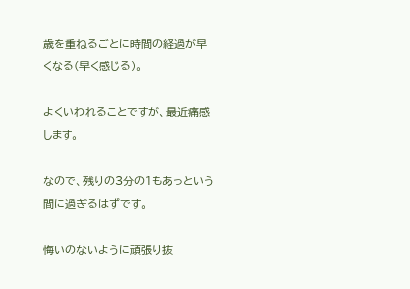歳を重ねるごとに時間の経過が早くなる(早く感じる)。

よくいわれることですが、最近痛感します。

なので、残りの3分の1もあっという間に過ぎるはずです。

悔いのないように頑張り抜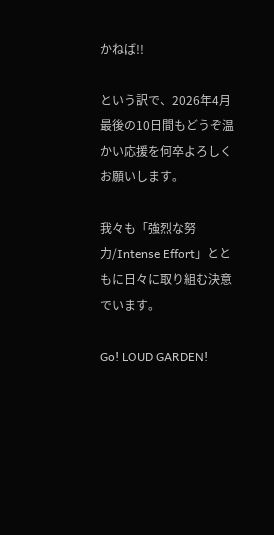かねば!!

という訳で、2026年4月最後の10日間もどうぞ温かい応援を何卒よろしくお願いします。

我々も「強烈な努力/Intense Effort」とともに日々に取り組む決意でいます。

Go! LOUD GARDEN!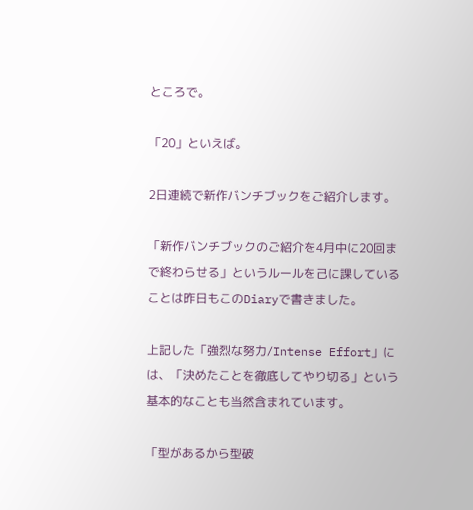ところで。

「20」といえば。

2日連続で新作バンチブックをご紹介します。

「新作バンチブックのご紹介を4月中に20回まで終わらせる」というルールを己に課していることは昨日もこのDiaryで書きました。

上記した「強烈な努力/Intense Effort」には、「決めたことを徹底してやり切る」という基本的なことも当然含まれています。

「型があるから型破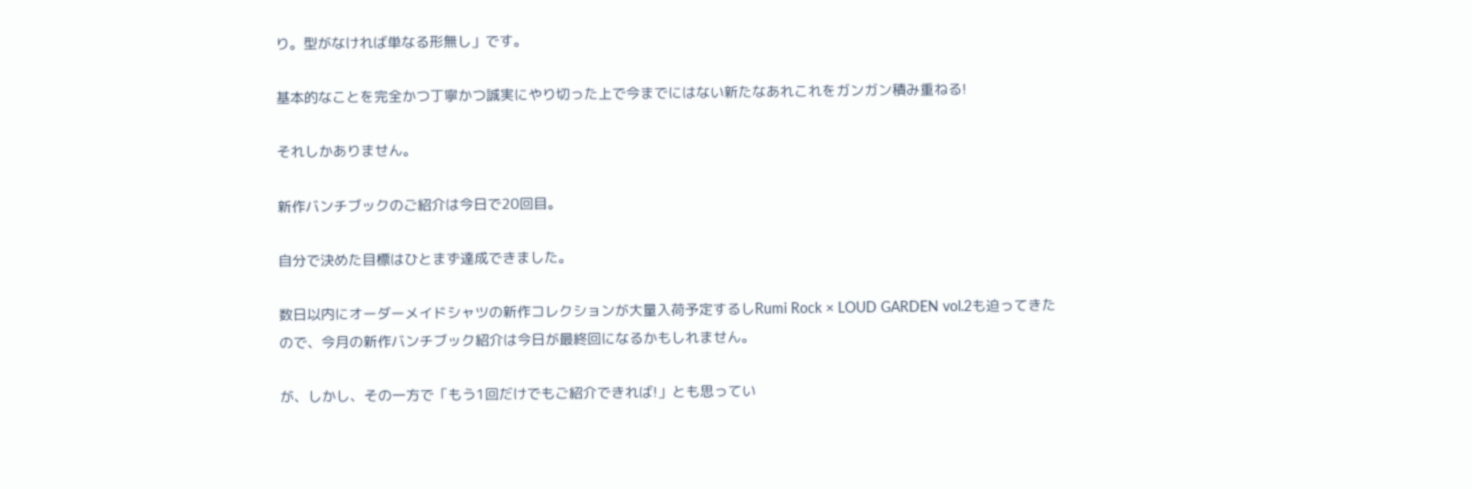り。型がなければ単なる形無し」です。

基本的なことを完全かつ丁寧かつ誠実にやり切った上で今までにはない新たなあれこれをガンガン積み重ねる!

それしかありません。

新作バンチブックのご紹介は今日で20回目。

自分で決めた目標はひとまず達成できました。

数日以内にオーダーメイドシャツの新作コレクションが大量入荷予定するしRumi Rock × LOUD GARDEN vol.2も迫ってきたので、今月の新作バンチブック紹介は今日が最終回になるかもしれません。

が、しかし、その一方で「もう1回だけでもご紹介できれば!」とも思ってい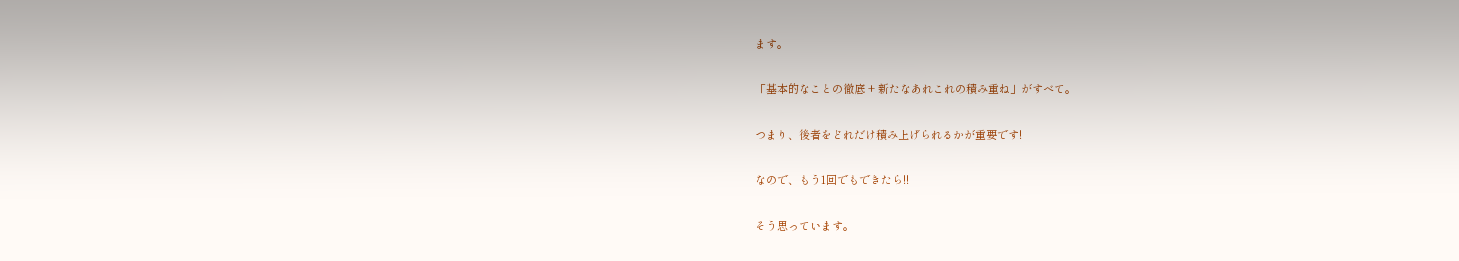ます。

「基本的なことの徹底 + 新たなあれこれの積み重ね」がすべて。

つまり、後者をどれだけ積み上げられるかが重要です!

なので、もう1回でもできたら!!

そう思っています。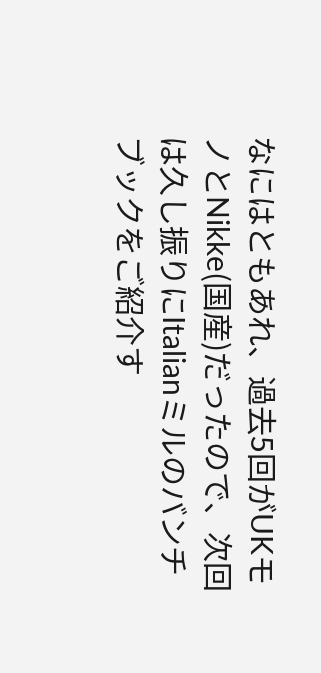なにはともあれ、過去5回がUKモノとNikke(国産)だったので、次回は久し振りにItalianミルのバンチブックをご紹介す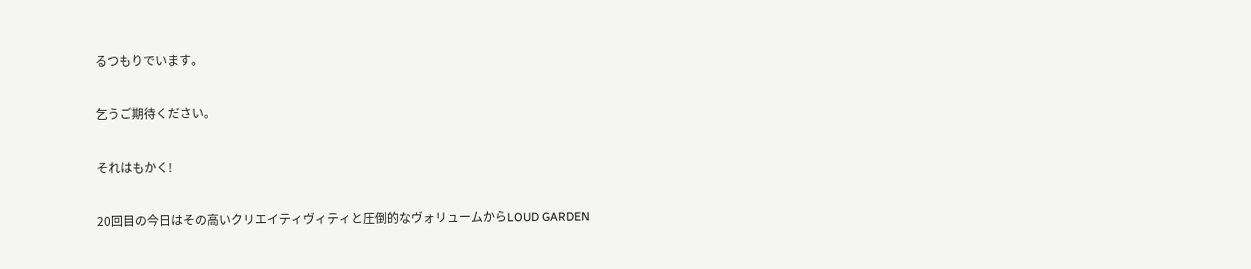るつもりでいます。

乞うご期待ください。

それはもかく!

20回目の今日はその高いクリエイティヴィティと圧倒的なヴォリュームからLOUD GARDEN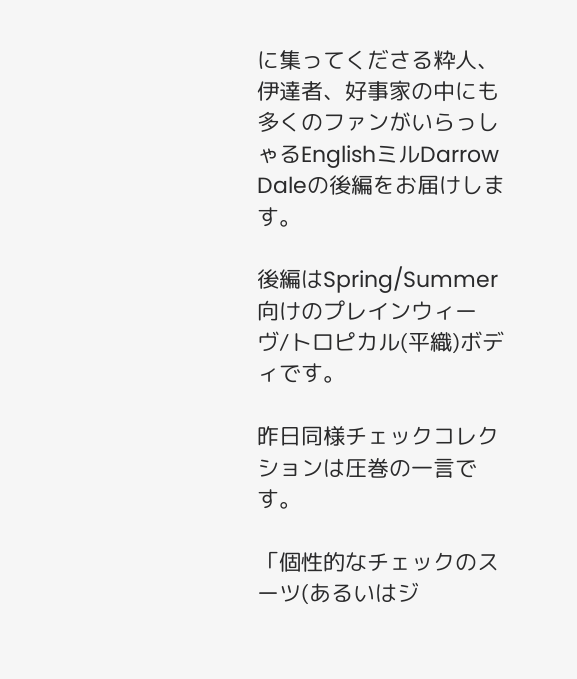に集ってくださる粋人、伊達者、好事家の中にも多くのファンがいらっしゃるEnglishミルDarrow Daleの後編をお届けします。

後編はSpring/Summer向けのプレインウィーヴ/トロピカル(平織)ボディです。

昨日同様チェックコレクションは圧巻の一言です。

「個性的なチェックのスーツ(あるいはジ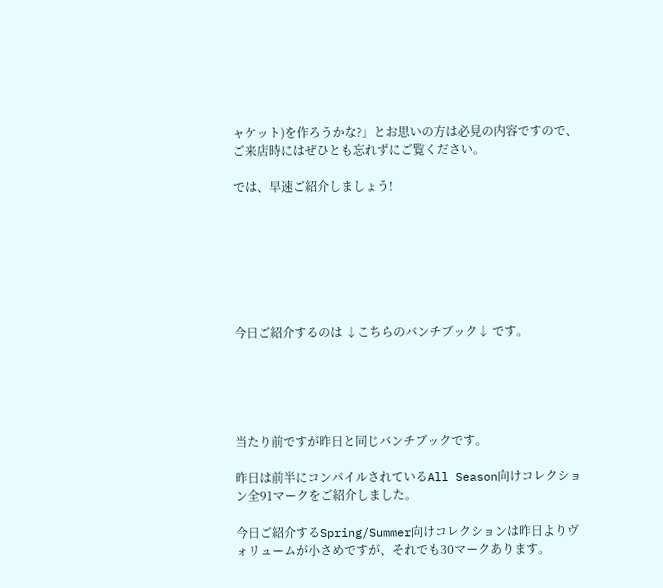ャケット)を作ろうかな?」とお思いの方は必見の内容ですので、ご来店時にはぜひとも忘れずにご覧ください。

では、早速ご紹介しましょう!







今日ご紹介するのは ↓こちらのバンチブック↓ です。





当たり前ですが昨日と同じバンチブックです。

昨日は前半にコンパイルされているAll Season向けコレクション全91マークをご紹介しました。

今日ご紹介するSpring/Summer向けコレクションは昨日よりヴォリュームが小さめですが、それでも30マークあります。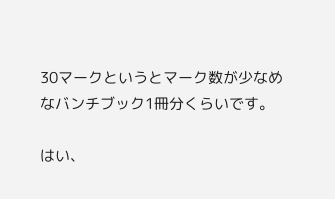30マークというとマーク数が少なめなバンチブック1冊分くらいです。

はい、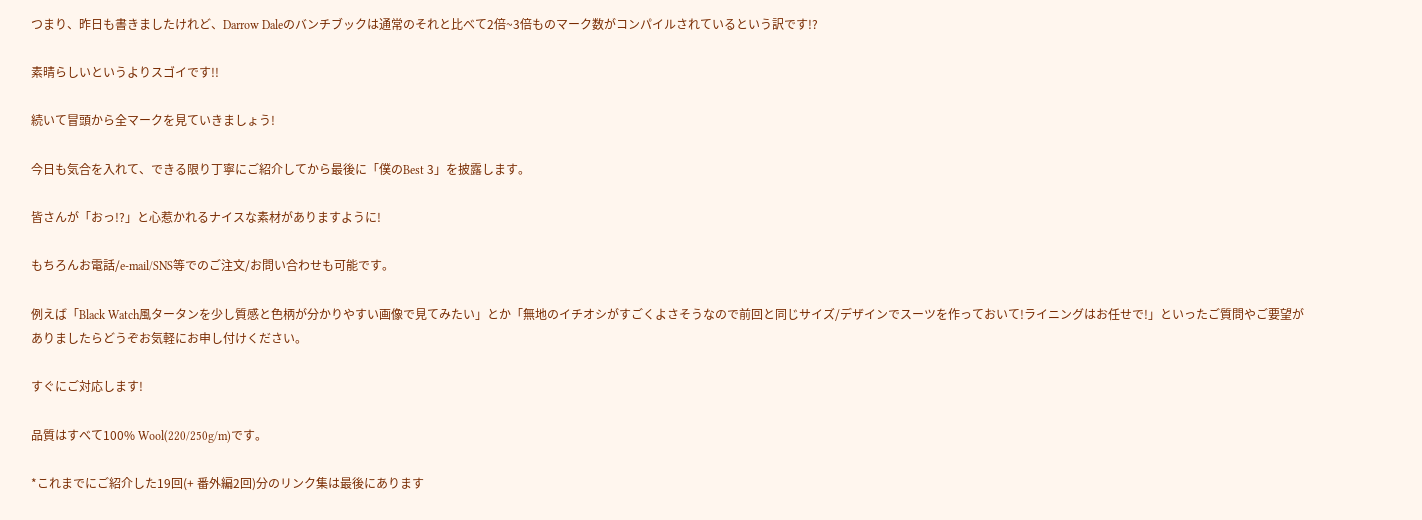つまり、昨日も書きましたけれど、Darrow Daleのバンチブックは通常のそれと比べて2倍~3倍ものマーク数がコンパイルされているという訳です!?

素晴らしいというよりスゴイです!!

続いて冒頭から全マークを見ていきましょう!

今日も気合を入れて、できる限り丁寧にご紹介してから最後に「僕のBest 3」を披露します。

皆さんが「おっ!?」と心惹かれるナイスな素材がありますように!

もちろんお電話/e-mail/SNS等でのご注文/お問い合わせも可能です。

例えば「Black Watch風タータンを少し質感と色柄が分かりやすい画像で見てみたい」とか「無地のイチオシがすごくよさそうなので前回と同じサイズ/デザインでスーツを作っておいて!ライニングはお任せで!」といったご質問やご要望がありましたらどうぞお気軽にお申し付けください。

すぐにご対応します!

品質はすべて100% Wool(220/250g/m)です。

*これまでにご紹介した19回(+ 番外編2回)分のリンク集は最後にあります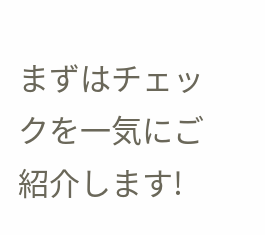まずはチェックを一気にご紹介します!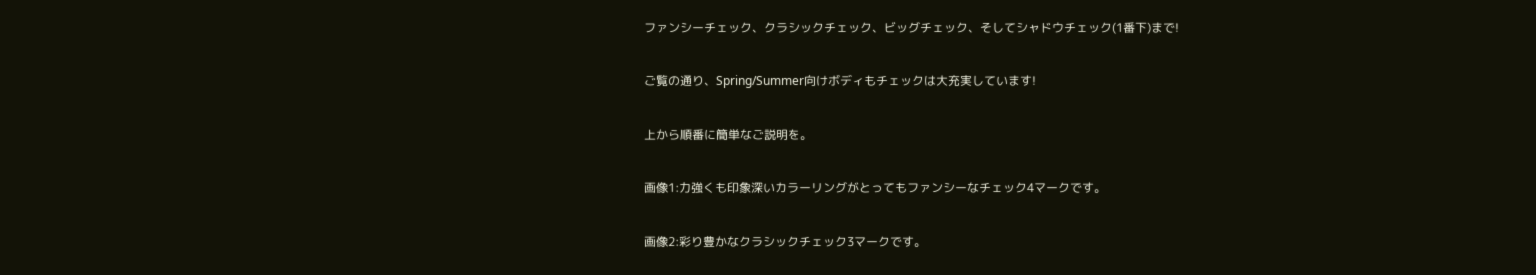ファンシーチェック、クラシックチェック、ビッグチェック、そしてシャドウチェック(1番下)まで!

ご覧の通り、Spring/Summer向けボディもチェックは大充実しています!

上から順番に簡単なご説明を。

画像1:力強くも印象深いカラーリングがとってもファンシーなチェック4マークです。

画像2:彩り豊かなクラシックチェック3マークです。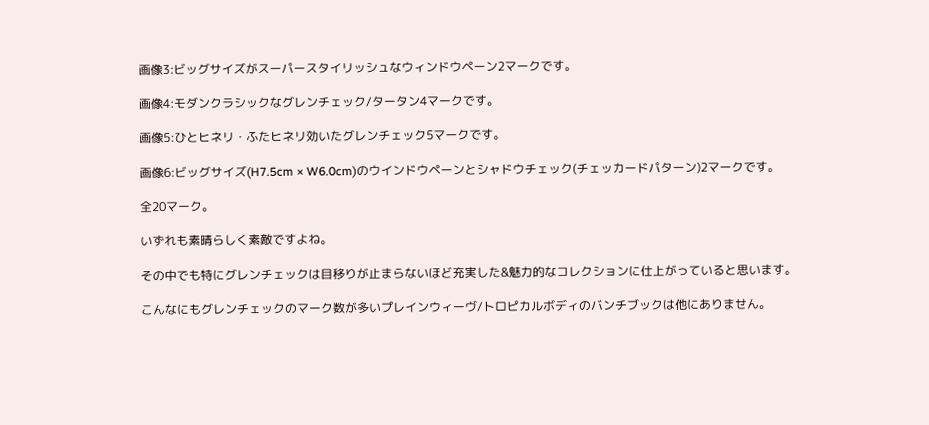画像3:ビッグサイズがスーパースタイリッシュなウィンドウペーン2マークです。

画像4:モダンクラシックなグレンチェック/タータン4マークです。

画像5:ひとヒネリ・ふたヒネリ効いたグレンチェック5マークです。

画像6:ビッグサイズ(H7.5cm × W6.0cm)のウインドウペーンとシャドウチェック(チェッカードパターン)2マークです。

全20マーク。

いずれも素晴らしく素敵ですよね。

その中でも特にグレンチェックは目移りが止まらないほど充実した&魅力的なコレクションに仕上がっていると思います。

こんなにもグレンチェックのマーク数が多いプレインウィーヴ/トロピカルボディのバンチブックは他にありません。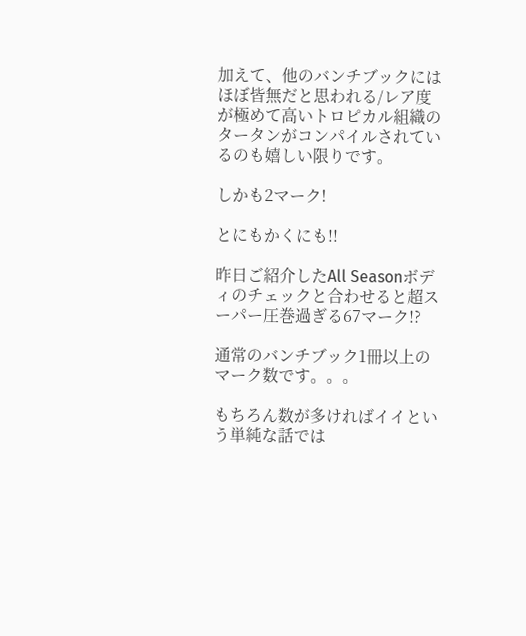加えて、他のバンチブックにはほぼ皆無だと思われる/レア度が極めて高いトロピカル組織のタータンがコンパイルされているのも嬉しい限りです。

しかも2マーク!

とにもかくにも!!

昨日ご紹介したAll Seasonボディのチェックと合わせると超スーパー圧巻過ぎる67マーク!?

通常のバンチブック1冊以上のマーク数です。。。

もちろん数が多ければイイという単純な話では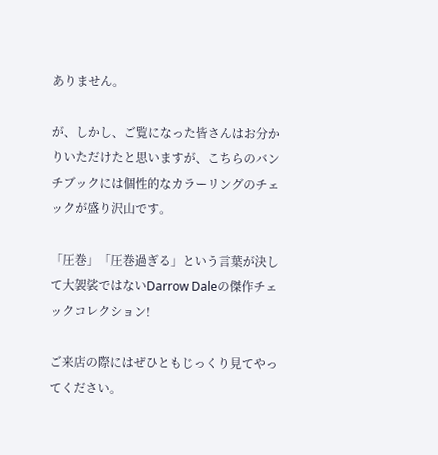ありません。

が、しかし、ご覧になった皆さんはお分かりいただけたと思いますが、こちらのバンチブックには個性的なカラーリングのチェックが盛り沢山です。

「圧巻」「圧巻過ぎる」という言葉が決して大袈裟ではないDarrow Daleの傑作チェックコレクション!

ご来店の際にはぜひともじっくり見てやってください。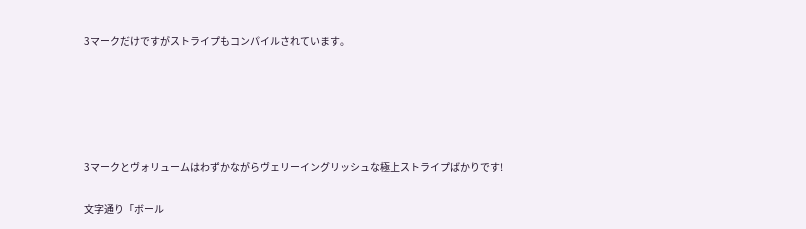3マークだけですがストライプもコンパイルされています。





3マークとヴォリュームはわずかながらヴェリーイングリッシュな極上ストライプばかりです!

文字通り「ボール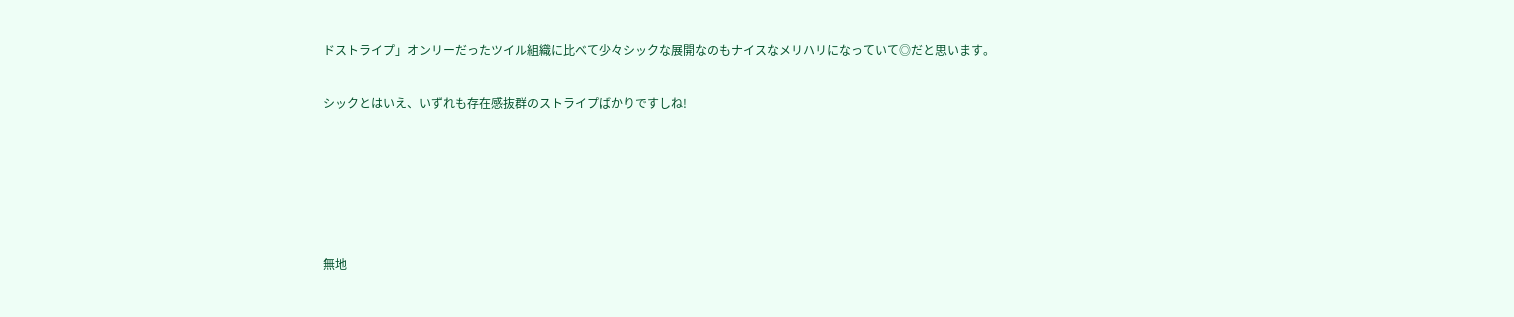ドストライプ」オンリーだったツイル組織に比べて少々シックな展開なのもナイスなメリハリになっていて◎だと思います。

シックとはいえ、いずれも存在感抜群のストライプばかりですしね!





無地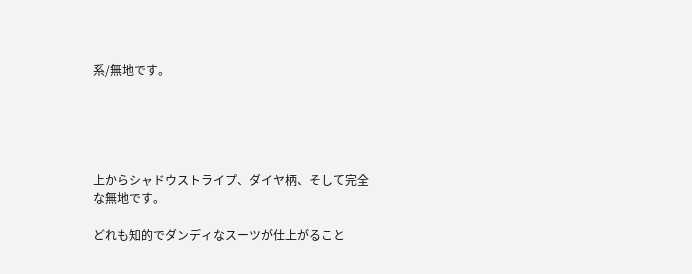系/無地です。





上からシャドウストライプ、ダイヤ柄、そして完全な無地です。

どれも知的でダンディなスーツが仕上がること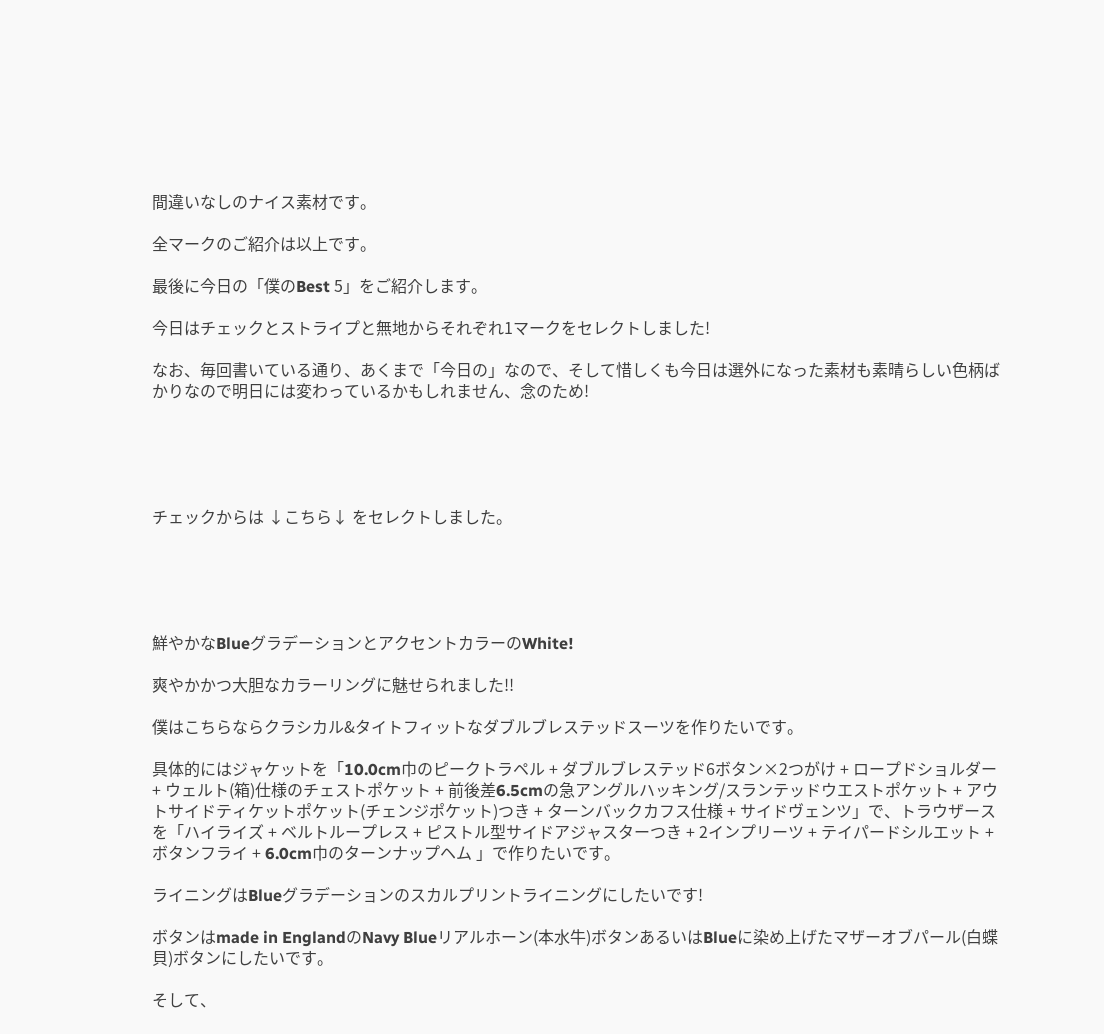間違いなしのナイス素材です。

全マークのご紹介は以上です。

最後に今日の「僕のBest 5」をご紹介します。

今日はチェックとストライプと無地からそれぞれ1マークをセレクトしました!

なお、毎回書いている通り、あくまで「今日の」なので、そして惜しくも今日は選外になった素材も素晴らしい色柄ばかりなので明日には変わっているかもしれません、念のため!





チェックからは ↓こちら↓ をセレクトしました。





鮮やかなBlueグラデーションとアクセントカラーのWhite!

爽やかかつ大胆なカラーリングに魅せられました!!

僕はこちらならクラシカル&タイトフィットなダブルブレステッドスーツを作りたいです。

具体的にはジャケットを「10.0cm巾のピークトラペル + ダブルブレステッド6ボタン×2つがけ + ロープドショルダー + ウェルト(箱)仕様のチェストポケット + 前後差6.5cmの急アングルハッキング/スランテッドウエストポケット + アウトサイドティケットポケット(チェンジポケット)つき + ターンバックカフス仕様 + サイドヴェンツ」で、トラウザースを「ハイライズ + ベルトループレス + ピストル型サイドアジャスターつき + 2インプリーツ + テイパードシルエット + ボタンフライ + 6.0cm巾のターンナップヘム 」で作りたいです。

ライニングはBlueグラデーションのスカルプリントライニングにしたいです!

ボタンはmade in EnglandのNavy Blueリアルホーン(本水牛)ボタンあるいはBlueに染め上げたマザーオブパール(白蝶貝)ボタンにしたいです。

そして、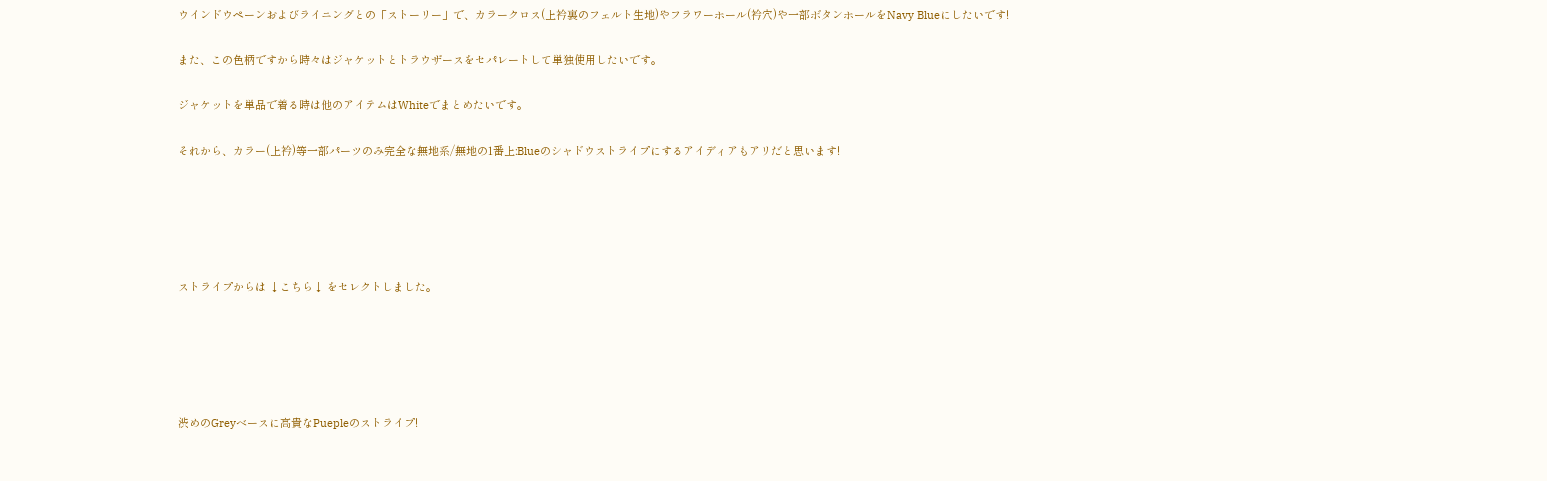ウインドウペーンおよびライニングとの「ストーリー」で、カラークロス(上衿裏のフェルト生地)やフラワーホール(衿穴)や一部ボタンホールをNavy Blueにしたいです!

また、この色柄ですから時々はジャケットとトラウザースをセパレートして単独使用したいです。

ジャケットを単品で着る時は他のアイテムはWhiteでまとめたいです。

それから、カラー(上衿)等一部パーツのみ完全な無地系/無地の1番上:Blueのシャドウストライプにするアイディアもアリだと思います!





ストライプからは ↓こちら↓ をセレクトしました。





渋めのGreyベースに高貴なPuepleのストライプ!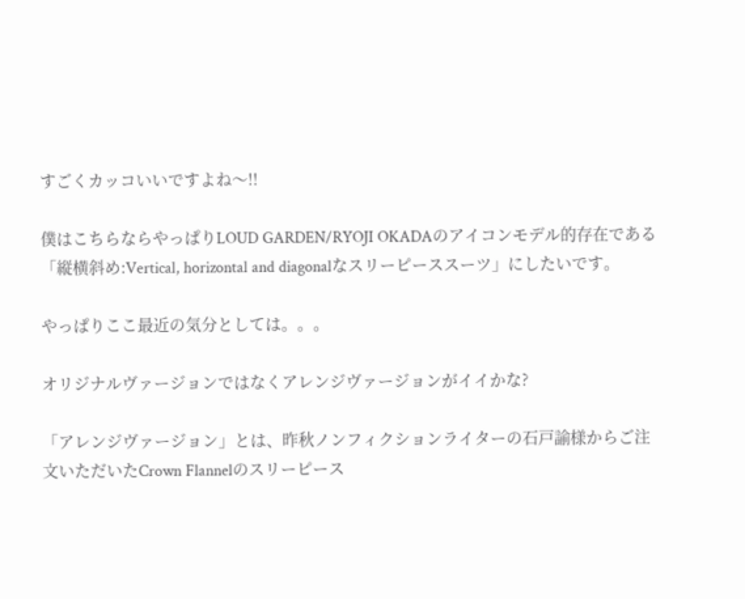すごくカッコいいですよね〜!!

僕はこちらならやっぱりLOUD GARDEN/RYOJI OKADAのアイコンモデル的存在である「縦横斜め:Vertical, horizontal and diagonalなスリーピーススーツ」にしたいです。

やっぱりここ最近の気分としては。。。

オリジナルヴァージョンではなくアレンジヴァージョンがイイかな?

「アレンジヴァージョン」とは、昨秋ノンフィクションライターの石戸諭様からご注文いただいたCrown Flannelのスリーピース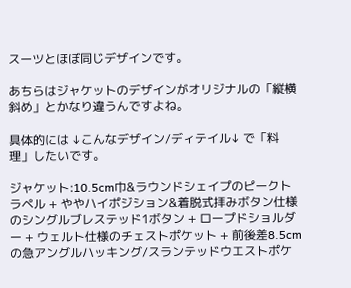スーツとほぼ同じデザインです。

あちらはジャケットのデザインがオリジナルの「縦横斜め」とかなり違うんですよね。

具体的には ↓こんなデザイン/ディテイル↓ で「料理」したいです。

ジャケット:10.5cm巾&ラウンドシェイプのピークトラペル + ややハイポジション&着脱式拝みボタン仕様のシングルブレステッド1ボタン + ロープドショルダー + ウェルト仕様のチェストポケット + 前後差8.5cmの急アングルハッキング/スランテッドウエストポケ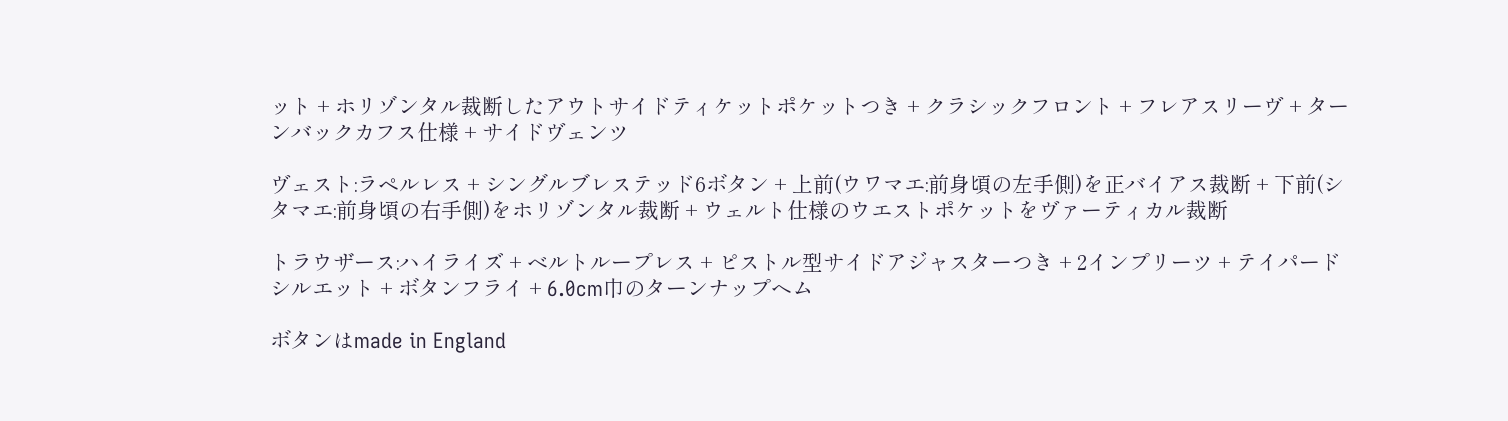ット + ホリゾンタル裁断したアウトサイドティケットポケットつき + クラシックフロント + フレアスリーヴ + ターンバックカフス仕様 + サイドヴェンツ

ヴェスト:ラペルレス + シングルブレステッド6ボタン + 上前(ウワマエ:前身頃の左手側)を正バイアス裁断 + 下前(シタマエ:前身頃の右手側)をホリゾンタル裁断 + ウェルト仕様のウエストポケットをヴァーティカル裁断

トラウザース:ハイライズ + ベルトループレス + ピストル型サイドアジャスターつき + 2インプリーツ + テイパードシルエット + ボタンフライ + 6.0cm巾のターンナップヘム

ボタンはmade in England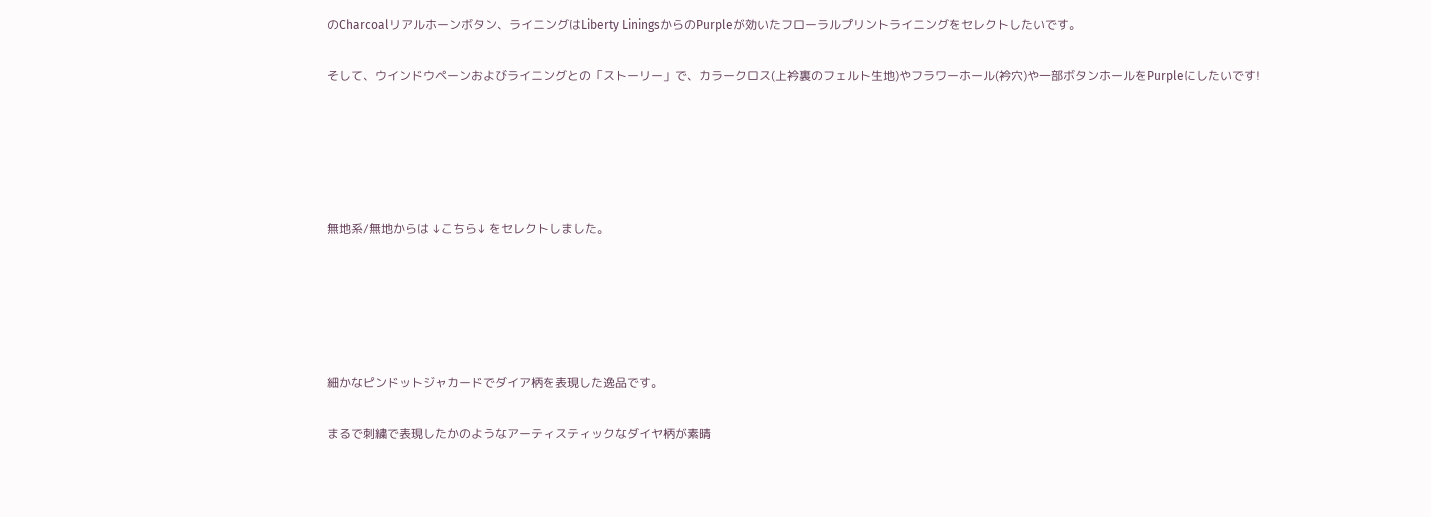のCharcoalリアルホーンボタン、ライニングはLiberty LiningsからのPurpleが効いたフローラルプリントライニングをセレクトしたいです。

そして、ウインドウペーンおよびライニングとの「ストーリー」で、カラークロス(上衿裏のフェルト生地)やフラワーホール(衿穴)や一部ボタンホールをPurpleにしたいです!





無地系/無地からは ↓こちら↓ をセレクトしました。





細かなピンドットジャカードでダイア柄を表現した逸品です。

まるで刺繍で表現したかのようなアーティスティックなダイヤ柄が素晴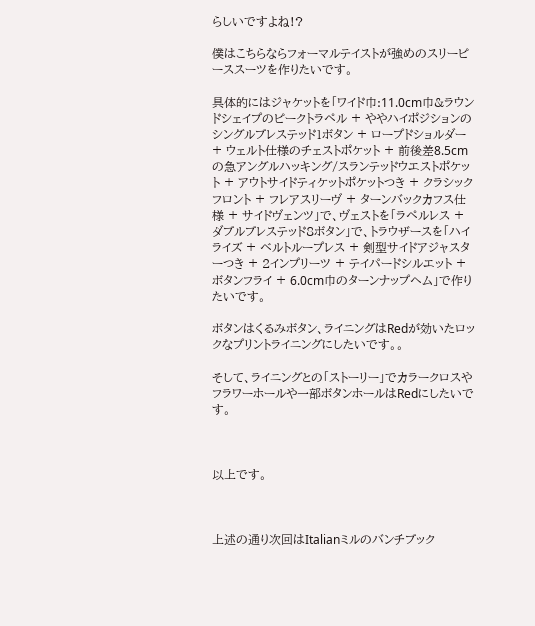らしいですよね!?

僕はこちらならフォーマルテイストが強めのスリーピーススーツを作りたいです。

具体的にはジャケットを「ワイド巾:11.0cm巾&ラウンドシェイプのピークトラペル + ややハイポジションのシングルブレステッド1ボタン + ロープドショルダー + ウェルト仕様のチェストポケット + 前後差8.5cmの急アングルハッキング/スランテッドウエストポケット + アウトサイドティケットポケットつき + クラシックフロント + フレアスリーヴ + ターンバックカフス仕様 + サイドヴェンツ」で、ヴェストを「ラペルレス + ダブルブレステッド8ボタン」で、トラウザースを「ハイライズ + ベルトループレス + 剣型サイドアジャスターつき + 2インプリーツ + テイパードシルエット + ボタンフライ + 6.0cm巾のターンナップヘム」で作りたいです。

ボタンはくるみボタン、ライニングはRedが効いたロックなプリントライニングにしたいです。。

そして、ライニングとの「ストーリー」でカラークロスやフラワーホールや一部ボタンホールはRedにしたいです。



以上です。



上述の通り次回はItalianミルのバンチブック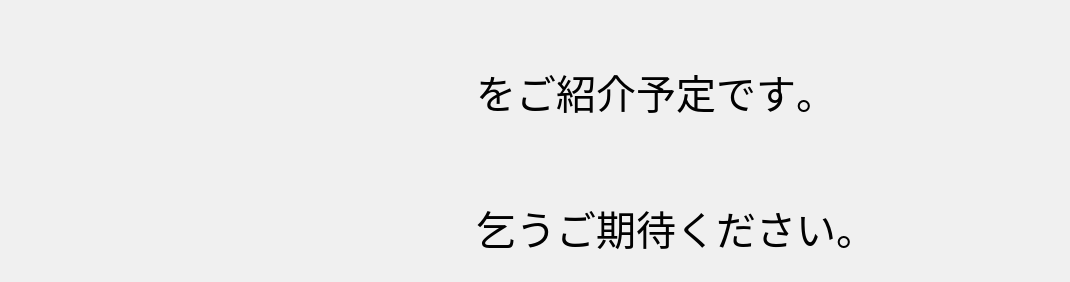をご紹介予定です。

乞うご期待ください。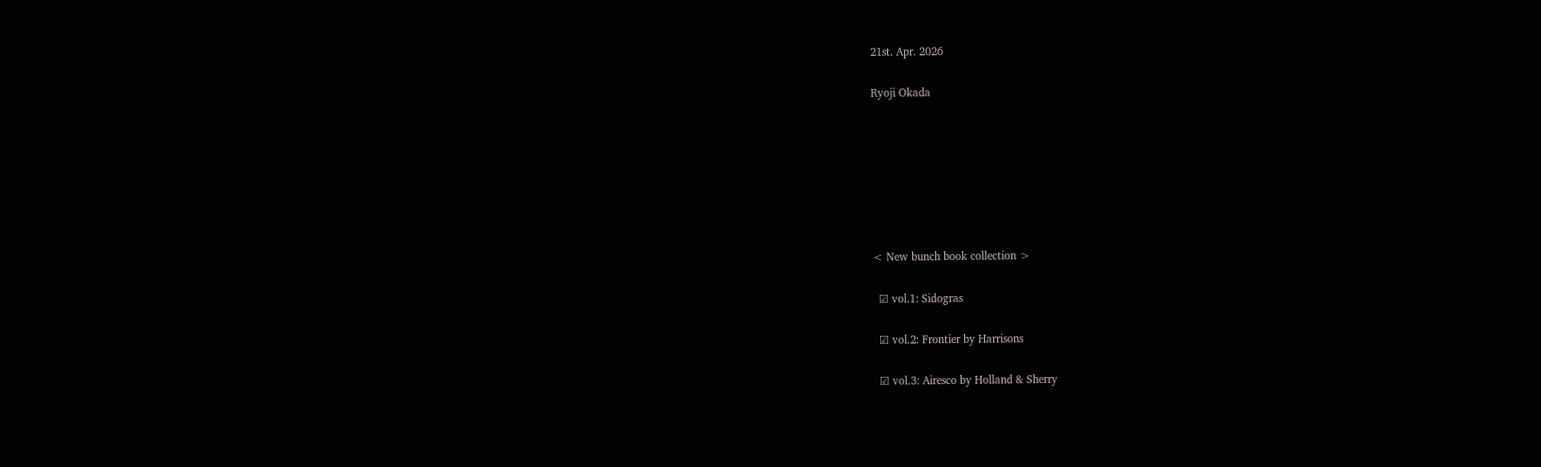21st. Apr. 2026

Ryoji Okada







< New bunch book collection >

  ☑ vol.1: Sidogras

  ☑ vol.2: Frontier by Harrisons

  ☑ vol.3: Airesco by Holland & Sherry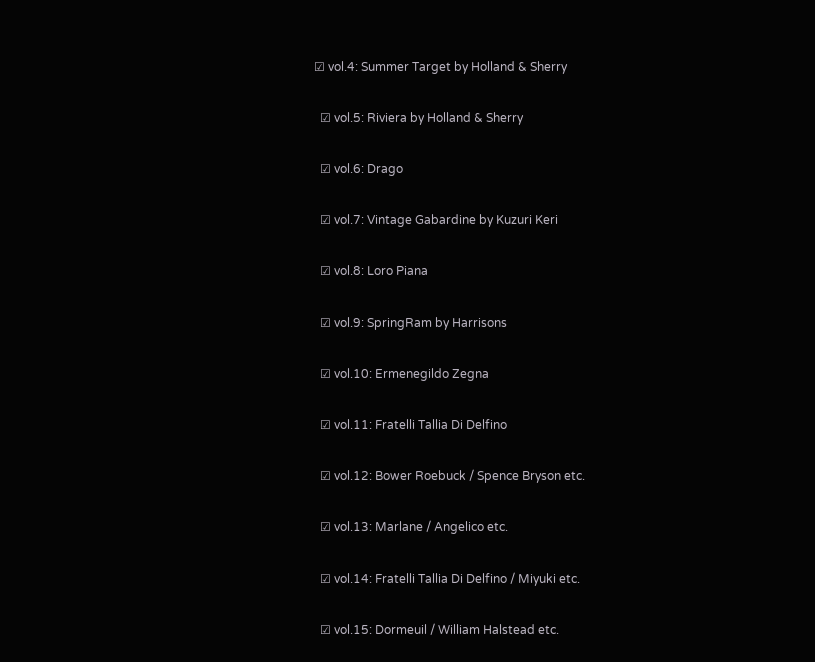☑ vol.4: Summer Target by Holland & Sherry

  ☑ vol.5: Riviera by Holland & Sherry

  ☑ vol.6: Drago

  ☑ vol.7: Vintage Gabardine by Kuzuri Keri

  ☑ vol.8: Loro Piana

  ☑ vol.9: SpringRam by Harrisons

  ☑ vol.10: Ermenegildo Zegna

  ☑ vol.11: Fratelli Tallia Di Delfino

  ☑ vol.12: Bower Roebuck / Spence Bryson etc.

  ☑ vol.13: Marlane / Angelico etc.

  ☑ vol.14: Fratelli Tallia Di Delfino / Miyuki etc.

  ☑ vol.15: Dormeuil / William Halstead etc.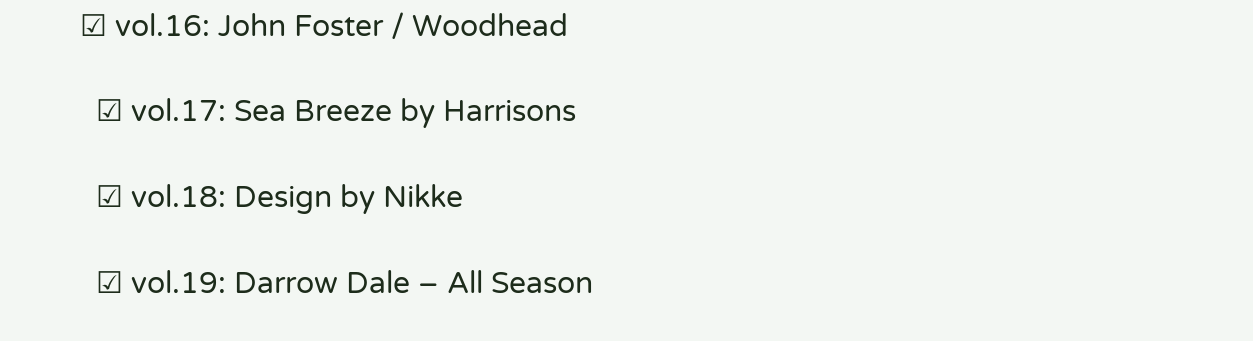☑ vol.16: John Foster / Woodhead

  ☑ vol.17: Sea Breeze by Harrisons

  ☑ vol.18: Design by Nikke

  ☑ vol.19: Darrow Dale – All Season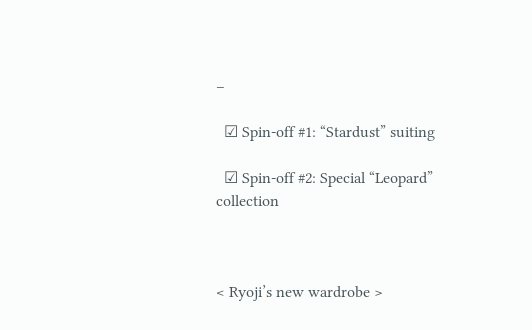–

  ☑ Spin-off #1: “Stardust” suiting

  ☑ Spin-off #2: Special “Leopard” collection



< Ryoji’s new wardrobe >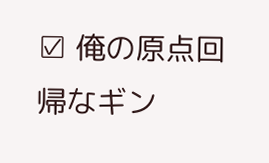☑ 俺の原点回帰なギン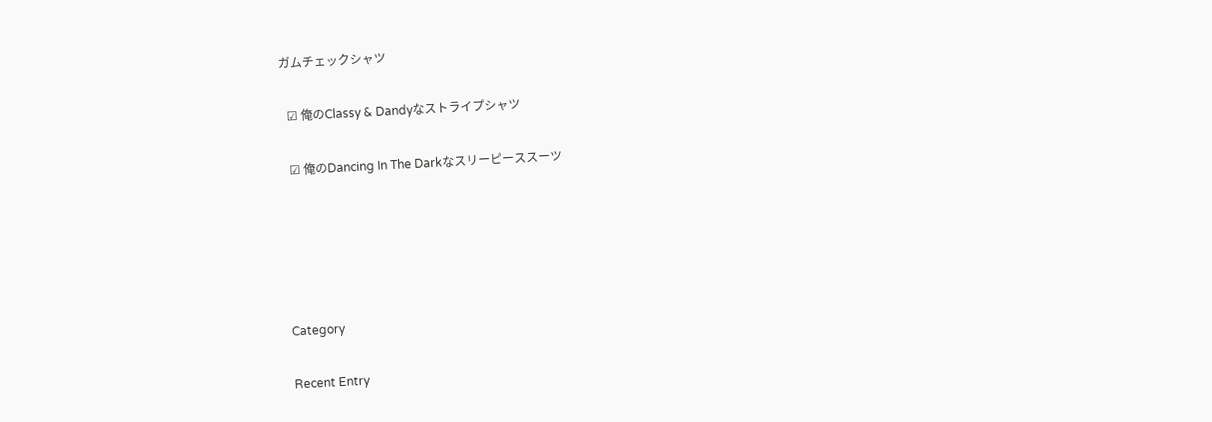ガムチェックシャツ

  ☑ 俺のClassy & Dandyなストライプシャツ

  ☑ 俺のDancing In The Darkなスリーピーススーツ





Category

Recent Entry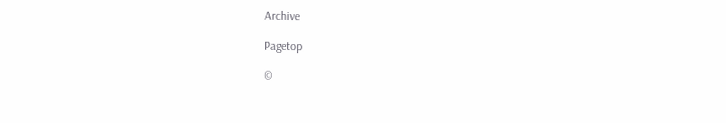Archive

Pagetop

©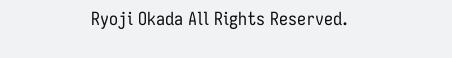Ryoji Okada All Rights Reserved.